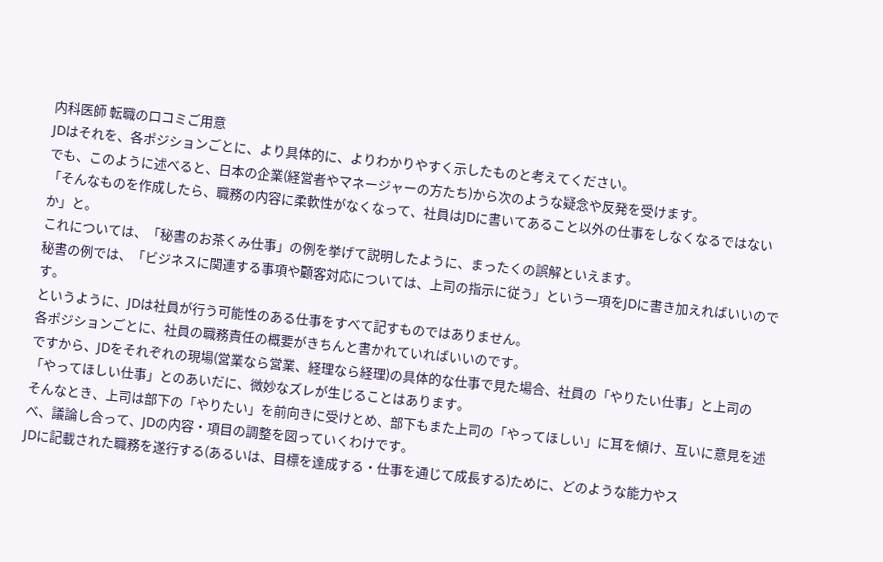内科医師 転職の口コミご用意
JDはそれを、各ポジションごとに、より具体的に、よりわかりやすく示したものと考えてください。
でも、このように述べると、日本の企業(経営者やマネージャーの方たち)から次のような疑念や反発を受けます。
「そんなものを作成したら、職務の内容に柔軟性がなくなって、社員はJDに書いてあること以外の仕事をしなくなるではないか」と。
これについては、「秘書のお茶くみ仕事」の例を挙げて説明したように、まったくの誤解といえます。
秘書の例では、「ビジネスに関連する事項や顧客対応については、上司の指示に従う」という一項をJDに書き加えればいいのです。
というように、JDは社員が行う可能性のある仕事をすべて記すものではありません。
各ポジションごとに、社員の職務責任の概要がきちんと書かれていればいいのです。
ですから、JDをそれぞれの現場(営業なら営業、経理なら経理)の具体的な仕事で見た場合、社員の「やりたい仕事」と上司の「やってほしい仕事」とのあいだに、微妙なズレが生じることはあります。
そんなとき、上司は部下の「やりたい」を前向きに受けとめ、部下もまた上司の「やってほしい」に耳を傾け、互いに意見を述べ、議論し合って、JDの内容・項目の調整を図っていくわけです。
JDに記載された職務を遂行する(あるいは、目標を達成する・仕事を通じて成長する)ために、どのような能力やス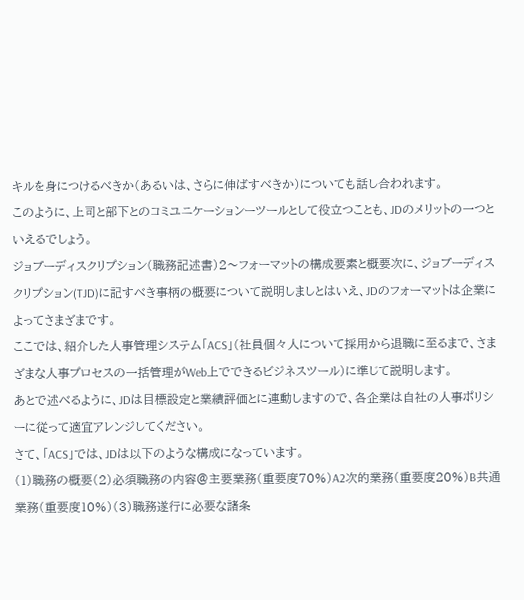キルを身につけるべきか(あるいは、さらに伸ばすべきか)についても話し合われます。
このように、上司と部下とのコミユニケーションーツールとして役立つことも、JDのメリットの一つといえるでしょう。
ジョブーディスクリプション(職務記述書)2〜フォーマットの構成要素と概要次に、ジョブーディスクリプション(TJD)に記すべき事柄の概要について説明しましとはいえ、JDのフォーマットは企業によってさまざまです。
ここでは、紹介した人事管理システム「ACS」(社員個々人について採用から退職に至るまで、さまざまな人事プロセスの一括管理がWeb上でできるビジネスツール)に準じて説明します。
あとで述べるように、JDは目標設定と業績評価とに連動しますので、各企業は自社の人事ポリシーに従って適宜アレンジしてください。
さて、「ACS」では、JDは以下のような構成になっています。
(1)職務の概要(2)必須職務の内容@主要業務(重要度70%)A2次的業務(重要度20%)B共通業務(重要度10%)(3)職務遂行に必要な諸条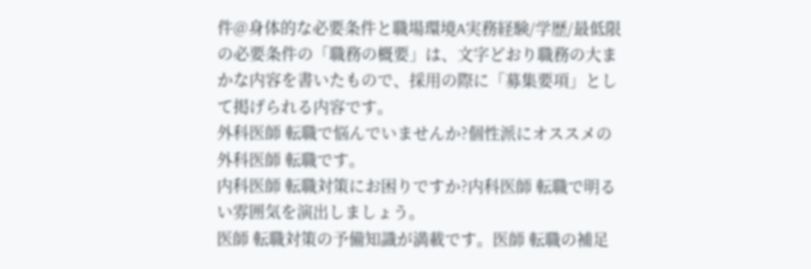件@身体的な必要条件と職場環境A実務経験/学歴/最低限の必要条件の「職務の概要」は、文字どおり職務の大まかな内容を書いたもので、採用の際に「募集要項」として掲げられる内容です。
外科医師 転職で悩んでいませんか?個性派にオススメの外科医師 転職です。
内科医師 転職対策にお困りですか?内科医師 転職で明るい雰囲気を演出しましょう。
医師 転職対策の予備知識が満載です。医師 転職の補足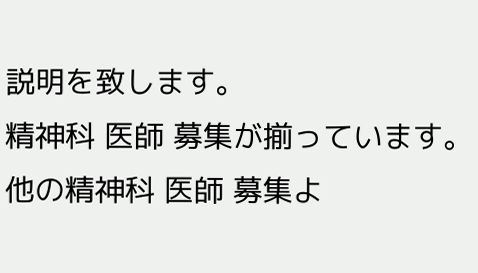説明を致します。
精神科 医師 募集が揃っています。他の精神科 医師 募集よ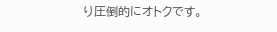り圧倒的にオトクです。